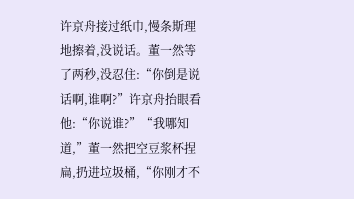许京舟接过纸巾,慢条斯理地擦着,没说话。董一然等了两秒,没忍住:“你倒是说话啊,谁啊?”许京舟抬眼看他:“你说谁?”“我哪知道,”董一然把空豆浆杯捏扁,扔进垃圾桶,“你刚才不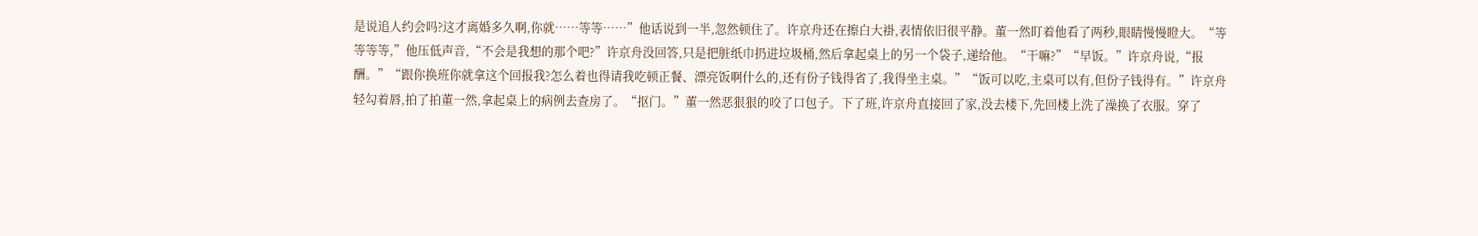是说追人约会吗?这才离婚多久啊,你就……等等……”他话说到一半,忽然顿住了。许京舟还在擦白大褂,表情依旧很平静。董一然盯着他看了两秒,眼睛慢慢瞪大。“等等等等,”他压低声音,“不会是我想的那个吧?”许京舟没回答,只是把脏纸巾扔进垃圾桶,然后拿起桌上的另一个袋子,递给他。“干嘛?”“早饭。”许京舟说,“报酬。”“跟你换班你就拿这个回报我?怎么着也得请我吃顿正餐、漂亮饭啊什么的,还有份子钱得省了,我得坐主桌。”“饭可以吃,主桌可以有,但份子钱得有。”许京舟轻勾着唇,拍了拍董一然,拿起桌上的病例去查房了。“抠门。”董一然恶狠狠的咬了口包子。下了班,许京舟直接回了家,没去楼下,先回楼上洗了澡换了衣服。穿了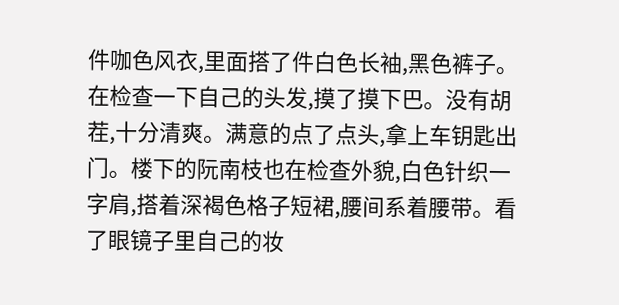件咖色风衣,里面搭了件白色长袖,黑色裤子。在检查一下自己的头发,摸了摸下巴。没有胡茬,十分清爽。满意的点了点头,拿上车钥匙出门。楼下的阮南枝也在检查外貌,白色针织一字肩,搭着深褐色格子短裙,腰间系着腰带。看了眼镜子里自己的妆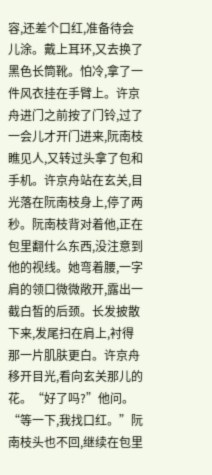容,还差个口红,准备待会儿涂。戴上耳环,又去换了黑色长筒靴。怕冷,拿了一件风衣挂在手臂上。许京舟进门之前按了门铃,过了一会儿才开门进来,阮南枝瞧见人,又转过头拿了包和手机。许京舟站在玄关,目光落在阮南枝身上,停了两秒。阮南枝背对着他,正在包里翻什么东西,没注意到他的视线。她弯着腰,一字肩的领口微微敞开,露出一截白皙的后颈。长发披散下来,发尾扫在肩上,衬得那一片肌肤更白。许京舟移开目光,看向玄关那儿的花。“好了吗?”他问。“等一下,我找口红。”阮南枝头也不回,继续在包里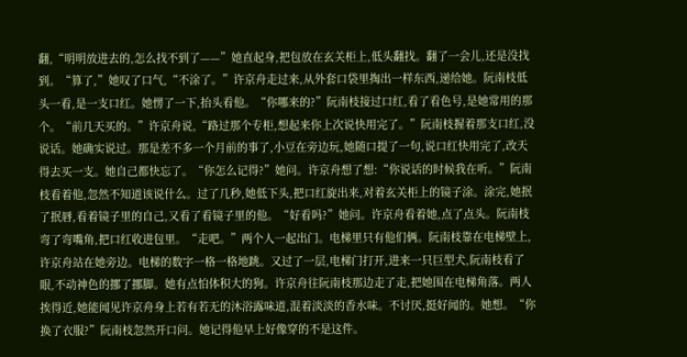翻,“明明放进去的,怎么找不到了——”她直起身,把包放在玄关柜上,低头翻找。翻了一会儿,还是没找到。“算了,”她叹了口气,“不涂了。”许京舟走过来,从外套口袋里掏出一样东西,递给她。阮南枝低头一看,是一支口红。她愣了一下,抬头看他。“你哪来的?”阮南枝接过口红,看了看色号,是她常用的那个。“前几天买的。”许京舟说,“路过那个专柜,想起来你上次说快用完了。”阮南枝握着那支口红,没说话。她确实说过。那是差不多一个月前的事了,小豆在旁边玩,她随口提了一句,说口红快用完了,改天得去买一支。她自己都快忘了。“你怎么记得?”她问。许京舟想了想:“你说话的时候我在听。”阮南枝看着他,忽然不知道该说什么。过了几秒,她低下头,把口红旋出来,对着玄关柜上的镜子涂。涂完,她抿了抿唇,看着镜子里的自己,又看了看镜子里的他。“好看吗?”她问。许京舟看着她,点了点头。阮南枝弯了弯嘴角,把口红收进包里。“走吧。”两个人一起出门。电梯里只有他们俩。阮南枝靠在电梯壁上,许京舟站在她旁边。电梯的数字一格一格地跳。又过了一层,电梯门打开,进来一只巨型犬,阮南枝看了眼,不动神色的挪了挪脚。她有点怕体积大的狗。许京舟往阮南枝那边走了走,把她围在电梯角落。两人挨得近,她能闻见许京舟身上若有若无的沐浴露味道,混着淡淡的香水味。不讨厌,挺好闻的。她想。“你换了衣服?”阮南枝忽然开口问。她记得他早上好像穿的不是这件。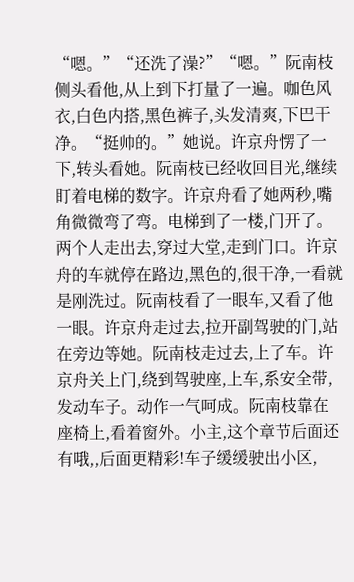“嗯。”“还洗了澡?”“嗯。”阮南枝侧头看他,从上到下打量了一遍。咖色风衣,白色内搭,黑色裤子,头发清爽,下巴干净。“挺帅的。”她说。许京舟愣了一下,转头看她。阮南枝已经收回目光,继续盯着电梯的数字。许京舟看了她两秒,嘴角微微弯了弯。电梯到了一楼,门开了。两个人走出去,穿过大堂,走到门口。许京舟的车就停在路边,黑色的,很干净,一看就是刚洗过。阮南枝看了一眼车,又看了他一眼。许京舟走过去,拉开副驾驶的门,站在旁边等她。阮南枝走过去,上了车。许京舟关上门,绕到驾驶座,上车,系安全带,发动车子。动作一气呵成。阮南枝靠在座椅上,看着窗外。小主,这个章节后面还有哦,,后面更精彩!车子缓缓驶出小区,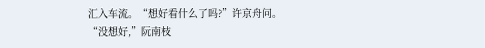汇入车流。“想好看什么了吗?”许京舟问。“没想好,”阮南枝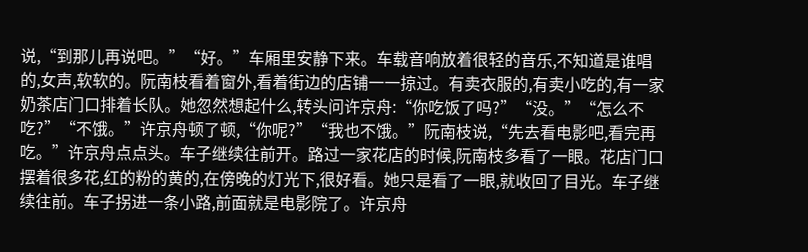说,“到那儿再说吧。”“好。”车厢里安静下来。车载音响放着很轻的音乐,不知道是谁唱的,女声,软软的。阮南枝看着窗外,看着街边的店铺一一掠过。有卖衣服的,有卖小吃的,有一家奶茶店门口排着长队。她忽然想起什么,转头问许京舟:“你吃饭了吗?”“没。”“怎么不吃?”“不饿。”许京舟顿了顿,“你呢?”“我也不饿。”阮南枝说,“先去看电影吧,看完再吃。”许京舟点点头。车子继续往前开。路过一家花店的时候,阮南枝多看了一眼。花店门口摆着很多花,红的粉的黄的,在傍晚的灯光下,很好看。她只是看了一眼,就收回了目光。车子继续往前。车子拐进一条小路,前面就是电影院了。许京舟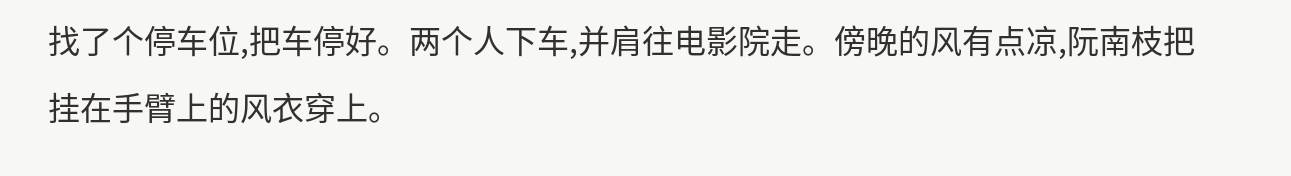找了个停车位,把车停好。两个人下车,并肩往电影院走。傍晚的风有点凉,阮南枝把挂在手臂上的风衣穿上。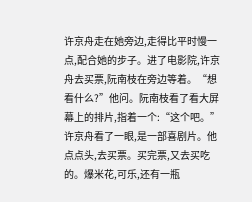许京舟走在她旁边,走得比平时慢一点,配合她的步子。进了电影院,许京舟去买票,阮南枝在旁边等着。“想看什么?”他问。阮南枝看了看大屏幕上的排片,指着一个:“这个吧。”许京舟看了一眼,是一部喜剧片。他点点头,去买票。买完票,又去买吃的。爆米花,可乐,还有一瓶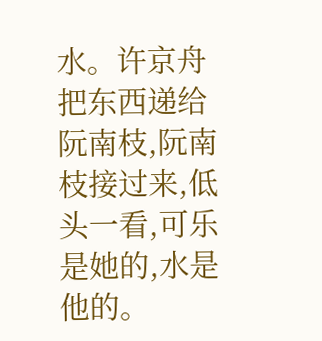水。许京舟把东西递给阮南枝,阮南枝接过来,低头一看,可乐是她的,水是他的。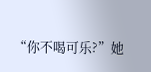“你不喝可乐?”她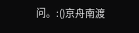问。:()京舟南渡